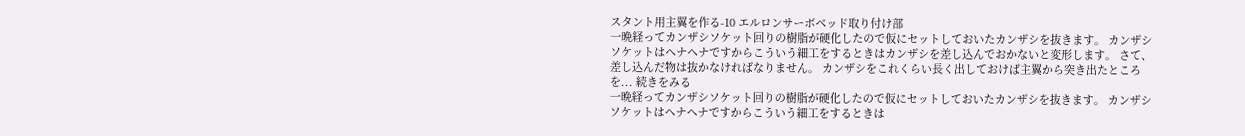スタント用主翼を作る-10 エルロンサーボベッド取り付け部
一晩経ってカンザシソケット回りの樹脂が硬化したので仮にセットしておいたカンザシを抜きます。 カンザシソケットはヘナヘナですからこういう細工をするときはカンザシを差し込んでおかないと変形します。 さて、差し込んだ物は抜かなければなりません。 カンザシをこれくらい長く出しておけば主翼から突き出たところを... 続きをみる
一晩経ってカンザシソケット回りの樹脂が硬化したので仮にセットしておいたカンザシを抜きます。 カンザシソケットはヘナヘナですからこういう細工をするときは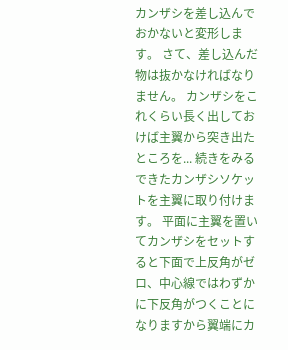カンザシを差し込んでおかないと変形します。 さて、差し込んだ物は抜かなければなりません。 カンザシをこれくらい長く出しておけば主翼から突き出たところを... 続きをみる
できたカンザシソケットを主翼に取り付けます。 平面に主翼を置いてカンザシをセットすると下面で上反角がゼロ、中心線ではわずかに下反角がつくことになりますから翼端にカ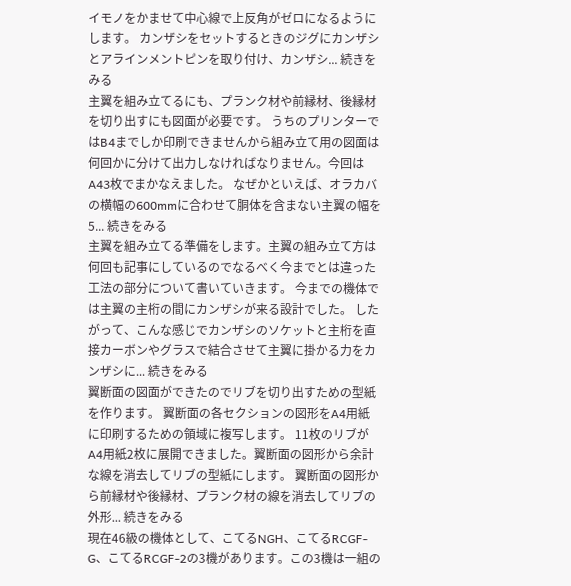イモノをかませて中心線で上反角がゼロになるようにします。 カンザシをセットするときのジグにカンザシとアラインメントピンを取り付け、カンザシ... 続きをみる
主翼を組み立てるにも、プランク材や前縁材、後縁材を切り出すにも図面が必要です。 うちのプリンターではB4までしか印刷できませんから組み立て用の図面は何回かに分けて出力しなければなりません。今回はA43枚でまかなえました。 なぜかといえば、オラカバの横幅の600mmに合わせて胴体を含まない主翼の幅を5... 続きをみる
主翼を組み立てる準備をします。主翼の組み立て方は何回も記事にしているのでなるべく今までとは違った工法の部分について書いていきます。 今までの機体では主翼の主桁の間にカンザシが来る設計でした。 したがって、こんな感じでカンザシのソケットと主桁を直接カーボンやグラスで結合させて主翼に掛かる力をカンザシに... 続きをみる
翼断面の図面ができたのでリブを切り出すための型紙を作ります。 翼断面の各セクションの図形をA4用紙に印刷するための領域に複写します。 11枚のリブがA4用紙2枚に展開できました。翼断面の図形から余計な線を消去してリブの型紙にします。 翼断面の図形から前縁材や後縁材、プランク材の線を消去してリブの外形... 続きをみる
現在46級の機体として、こてるNGH、こてるRCGF-G、こてるRCGF-2の3機があります。この3機は一組の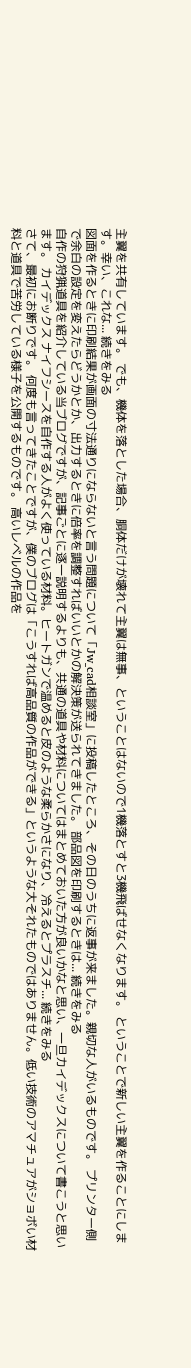主翼を共有しています。 でも、機体を落とした場合、胴体だけが壊れて主翼は無事、ということはないので1機落とすと3機飛ばせなくなります。 ということで新しい主翼を作ることにします。幸い、これな... 続きをみる
図面を作るときに印刷結果が画面の寸法通りにならないと言う問題について「Jw_cad相談室」に投稿したところ、その日のうちに返事が来ました。親切な人がいるものです。 プリンター側で余白の設定を変えたらどうかとか、出力するときに倍率を調整すればいいとかの解決策が送られてきました。 部品図を印刷するときは... 続きをみる
自作の狩猟道具を紹介している当ブログですが、記事ごとに逐一説明するよりも、共通の道具や材料についてはまとめておいた方が良いかなと思い、一旦カイデックスについて書こうと思います。 カイデックス ナイフシースを自作する人がよく使っている材料。ヒートガンで温めると皮のような柔らかさになり、冷えるとプラスチ... 続きをみる
さて、最初にお断りです。 何度も言ってきたことですが、僕のブログは「こうすれば高品質の作品ができる」というような大それたものではありません。低い技術のアマチュアがショボい材料と道具で苦労している様子を公開するものです。 高いレベルの作品を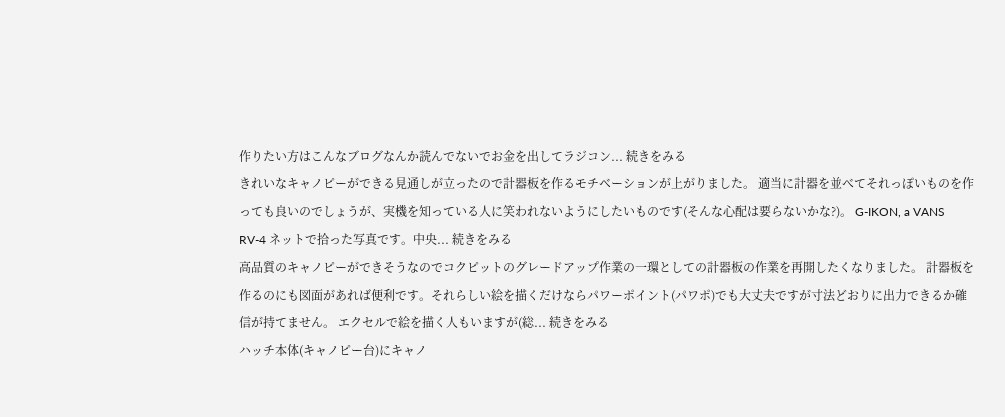作りたい方はこんなブログなんか読んでないでお金を出してラジコン... 続きをみる
きれいなキャノピーができる見通しが立ったので計器板を作るモチベーションが上がりました。 適当に計器を並べてそれっぽいものを作っても良いのでしょうが、実機を知っている人に笑われないようにしたいものです(そんな心配は要らないかな?)。 G-IKON, a VANS RV-4 ネットで拾った写真です。中央... 続きをみる
高品質のキャノピーができそうなのでコクピットのグレードアップ作業の一環としての計器板の作業を再開したくなりました。 計器板を作るのにも図面があれば便利です。それらしい絵を描くだけならパワーポイント(パワポ)でも大丈夫ですが寸法どおりに出力できるか確信が持てません。 エクセルで絵を描く人もいますが(総... 続きをみる
ハッチ本体(キャノピー台)にキャノ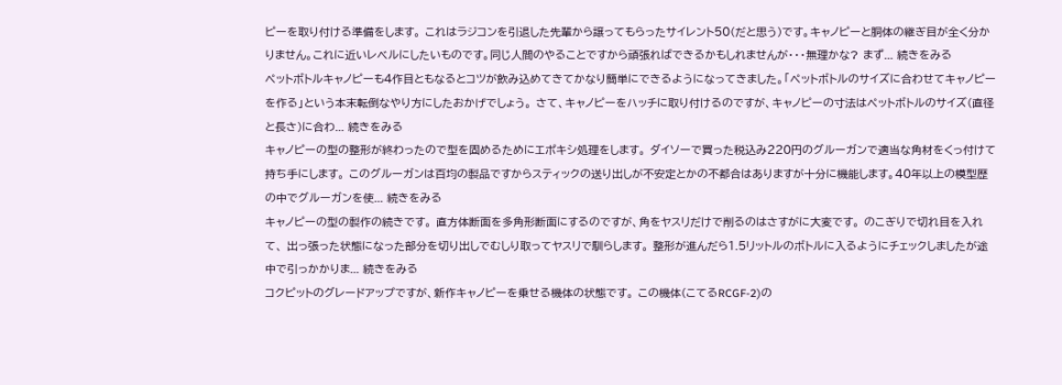ピーを取り付ける準備をします。 これはラジコンを引退した先輩から譲ってもらったサイレント50(だと思う)です。キャノピーと胴体の継ぎ目が全く分かりません。これに近いレベルにしたいものです。同じ人間のやることですから頑張ればできるかもしれませんが・・・無理かな? まず... 続きをみる
ペットボトルキャノピーも4作目ともなるとコツが飲み込めてきてかなり簡単にできるようになってきました。「ペットボトルのサイズに合わせてキャノピーを作る」という本末転倒なやり方にしたおかげでしょう。 さて、キャノピーをハッチに取り付けるのですが、キャノピーの寸法はペットボトルのサイズ(直径と長さ)に合わ... 続きをみる
キャノピーの型の整形が終わったので型を固めるためにエポキシ処理をします。 ダイソーで買った税込み220円のグルーガンで適当な角材をくっ付けて持ち手にします。 このグルーガンは百均の製品ですからスティックの送り出しが不安定とかの不都合はありますが十分に機能します。40年以上の模型歴の中でグルーガンを使... 続きをみる
キャノピーの型の製作の続きです。 直方体断面を多角形断面にするのですが、角をヤスリだけで削るのはさすがに大変です。 のこぎりで切れ目を入れて、 出っ張った状態になった部分を切り出しでむしり取ってヤスリで馴らします。 整形が進んだら1.5リットルのボトルに入るようにチェックしましたが途中で引っかかりま... 続きをみる
コクピットのグレードアップですが、新作キャノピーを乗せる機体の状態です。 この機体(こてるRCGF-2)の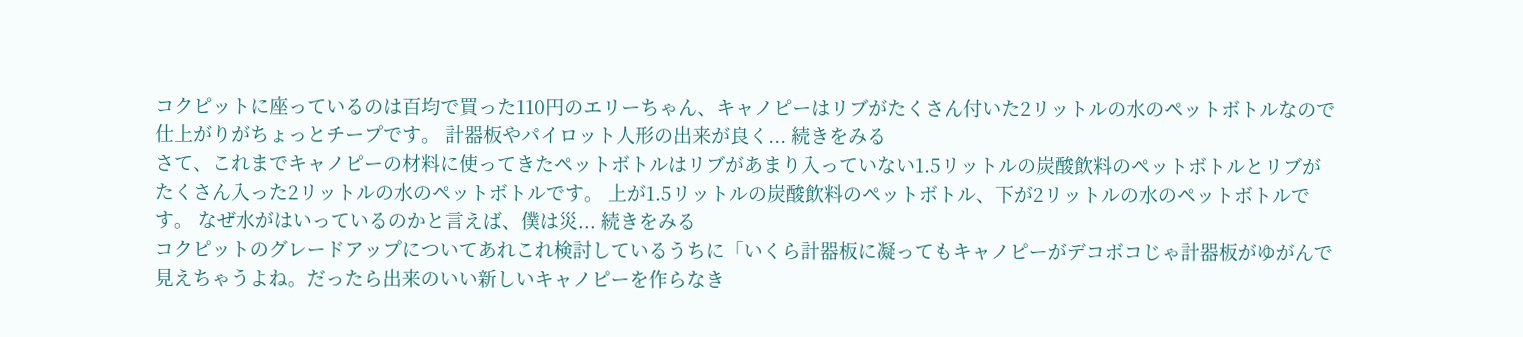コクピットに座っているのは百均で買った110円のエリーちゃん、キャノピーはリブがたくさん付いた2リットルの水のペットボトルなので仕上がりがちょっとチープです。 計器板やパイロット人形の出来が良く... 続きをみる
さて、これまでキャノピーの材料に使ってきたペットボトルはリブがあまり入っていない1.5リットルの炭酸飲料のペットボトルとリブがたくさん入った2リットルの水のペットボトルです。 上が1.5リットルの炭酸飲料のペットボトル、下が2リットルの水のペットボトルです。 なぜ水がはいっているのかと言えば、僕は災... 続きをみる
コクピットのグレードアップについてあれこれ検討しているうちに「いくら計器板に凝ってもキャノピーがデコボコじゃ計器板がゆがんで見えちゃうよね。だったら出来のいい新しいキャノピーを作らなき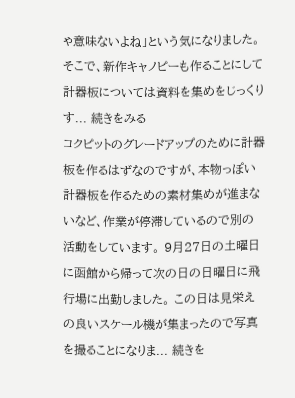ゃ意味ないよね」という気になりました。 そこで、新作キャノピーも作ることにして計器板については資料を集めをじっくりす... 続きをみる
コクピットのグレードアップのために計器板を作るはずなのですが、本物っぽい計器板を作るための素材集めが進まないなど、作業が停滞しているので別の活動をしています。 9月27日の土曜日に函館から帰って次の日の日曜日に飛行場に出勤しました。 この日は見栄えの良いスケール機が集まったので写真を撮ることになりま... 続きを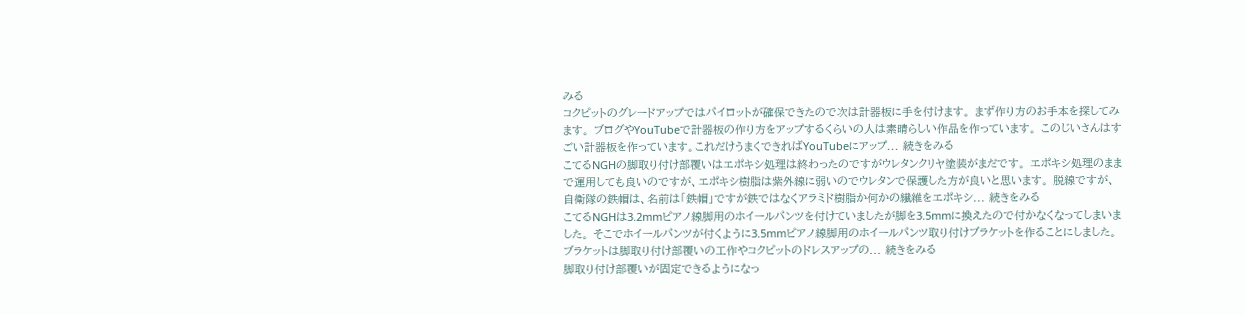みる
コクピットのグレードアップではパイロットが確保できたので次は計器板に手を付けます。 まず作り方のお手本を探してみます。 ブログやYouTubeで計器板の作り方をアップするくらいの人は素晴らしい作品を作っています。 このじいさんはすごい計器板を作っています。これだけうまくできればYouTubeにアップ... 続きをみる
こてるNGHの脚取り付け部覆いはエポキシ処理は終わったのですがウレタンクリヤ塗装がまだです。 エポキシ処理のままで運用しても良いのですが、エポキシ樹脂は紫外線に弱いのでウレタンで保護した方が良いと思います。 脱線ですが、自衛隊の鉄帽は、名前は「鉄帽」ですが鉄ではなくアラミド樹脂か何かの繊維をエポキシ... 続きをみる
こてるNGHは3.2mmピアノ線脚用のホイールパンツを付けていましたが脚を3.5mmに換えたので付かなくなってしまいました。 そこでホイールパンツが付くように3.5mmピアノ線脚用のホイールパンツ取り付けブラケットを作ることにしました。 ブラケットは脚取り付け部覆いの工作やコクピットのドレスアップの... 続きをみる
脚取り付け部覆いが固定できるようになっ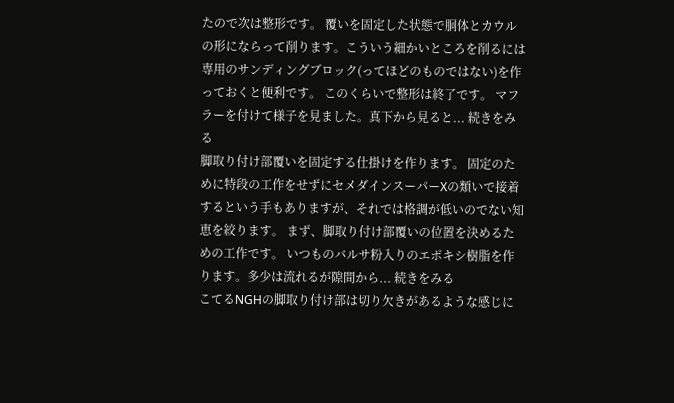たので次は整形です。 覆いを固定した状態で胴体とカウルの形にならって削ります。こういう細かいところを削るには専用のサンディングブロック(ってほどのものではない)を作っておくと便利です。 このくらいで整形は終了です。 マフラーを付けて様子を見ました。真下から見ると... 続きをみる
脚取り付け部覆いを固定する仕掛けを作ります。 固定のために特段の工作をせずにセメダインスーパーXの類いで接着するという手もありますが、それでは格調が低いのでない知恵を絞ります。 まず、脚取り付け部覆いの位置を決めるための工作です。 いつものバルサ粉入りのエポキシ樹脂を作ります。多少は流れるが隙間から... 続きをみる
こてるNGHの脚取り付け部は切り欠きがあるような感じに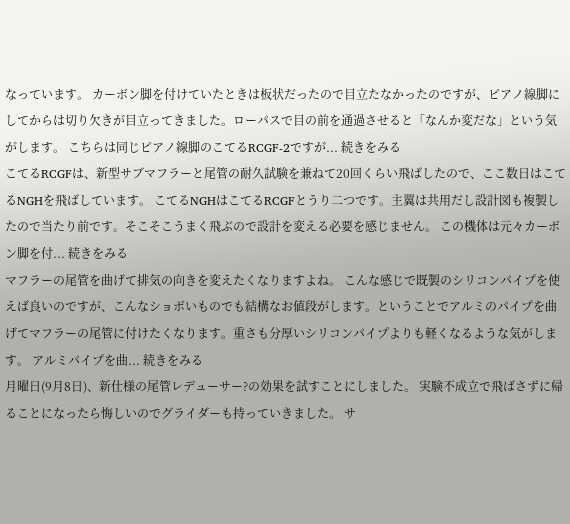なっています。 カーボン脚を付けていたときは板状だったので目立たなかったのですが、ピアノ線脚にしてからは切り欠きが目立ってきました。ローパスで目の前を通過させると「なんか変だな」という気がします。 こちらは同じピアノ線脚のこてるRCGF-2ですが... 続きをみる
こてるRCGFは、新型サブマフラーと尾管の耐久試験を兼ねて20回くらい飛ばしたので、ここ数日はこてるNGHを飛ばしています。 こてるNGHはこてるRCGFとうり二つです。主翼は共用だし設計図も複製したので当たり前です。そこそこうまく飛ぶので設計を変える必要を感じません。 この機体は元々カーボン脚を付... 続きをみる
マフラーの尾管を曲げて排気の向きを変えたくなりますよね。 こんな感じで既製のシリコンパイプを使えば良いのですが、こんなショボいものでも結構なお値段がします。ということでアルミのパイプを曲げてマフラーの尾管に付けたくなります。重さも分厚いシリコンパイプよりも軽くなるような気がします。 アルミパイプを曲... 続きをみる
月曜日(9月8日)、新仕様の尾管レデューサー?の効果を試すことにしました。 実験不成立で飛ばさずに帰ることになったら悔しいのでグライダーも持っていきました。 サ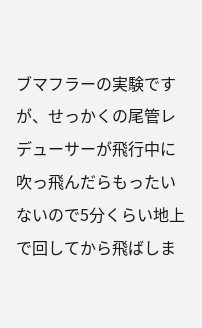ブマフラーの実験ですが、せっかくの尾管レデューサーが飛行中に吹っ飛んだらもったいないので5分くらい地上で回してから飛ばしま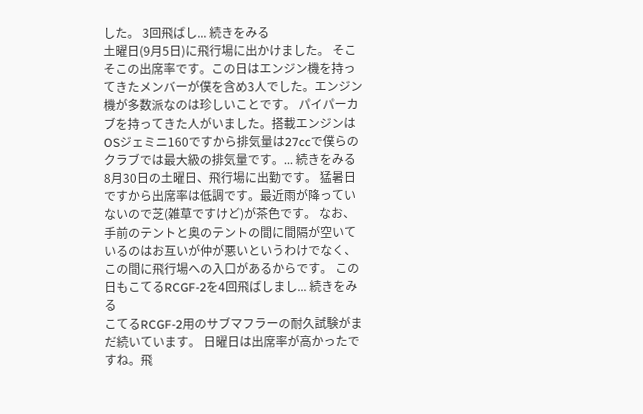した。 3回飛ばし... 続きをみる
土曜日(9月5日)に飛行場に出かけました。 そこそこの出席率です。この日はエンジン機を持ってきたメンバーが僕を含め3人でした。エンジン機が多数派なのは珍しいことです。 パイパーカブを持ってきた人がいました。搭載エンジンはOSジェミニ160ですから排気量は27ccで僕らのクラブでは最大級の排気量です。... 続きをみる
8月30日の土曜日、飛行場に出勤です。 猛暑日ですから出席率は低調です。最近雨が降っていないので芝(雑草ですけど)が茶色です。 なお、手前のテントと奥のテントの間に間隔が空いているのはお互いが仲が悪いというわけでなく、この間に飛行場への入口があるからです。 この日もこてるRCGF-2を4回飛ばしまし... 続きをみる
こてるRCGF-2用のサブマフラーの耐久試験がまだ続いています。 日曜日は出席率が高かったですね。飛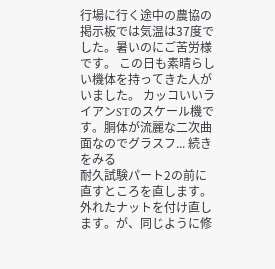行場に行く途中の農協の掲示板では気温は37度でした。暑いのにご苦労様です。 この日も素晴らしい機体を持ってきた人がいました。 カッコいいライアンSTのスケール機です。胴体が流麗な二次曲面なのでグラスフ... 続きをみる
耐久試験パート2の前に直すところを直します。 外れたナットを付け直します。が、同じように修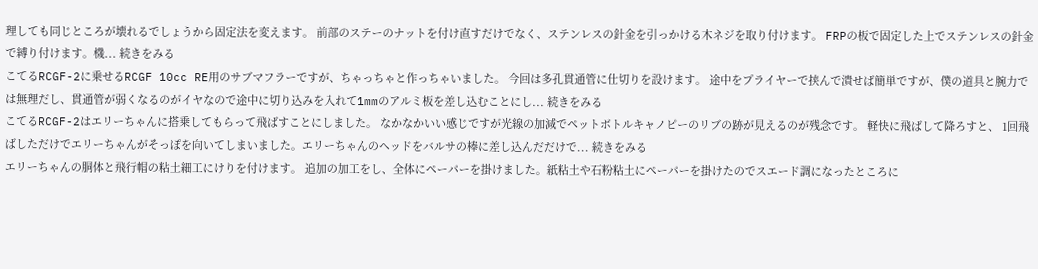理しても同じところが壊れるでしょうから固定法を変えます。 前部のステーのナットを付け直すだけでなく、ステンレスの針金を引っかける木ネジを取り付けます。 FRPの板で固定した上でステンレスの針金で縛り付けます。機... 続きをみる
こてるRCGF-2に乗せるRCGF 10cc RE用のサブマフラーですが、ちゃっちゃと作っちゃいました。 今回は多孔貫通管に仕切りを設けます。 途中をプライヤーで挟んで潰せば簡単ですが、僕の道具と腕力では無理だし、貫通管が弱くなるのがイヤなので途中に切り込みを入れて1mmのアルミ板を差し込むことにし... 続きをみる
こてるRCGF-2はエリーちゃんに搭乗してもらって飛ばすことにしました。 なかなかいい感じですが光線の加減でペットボトルキャノピーのリブの跡が見えるのが残念です。 軽快に飛ばして降ろすと、 1回飛ばしただけでエリーちゃんがそっぽを向いてしまいました。エリーちゃんのヘッドをバルサの棒に差し込んだだけで... 続きをみる
エリーちゃんの胴体と飛行帽の粘土細工にけりを付けます。 追加の加工をし、全体にペーパーを掛けました。紙粘土や石粉粘土にペーパーを掛けたのでスエード調になったところに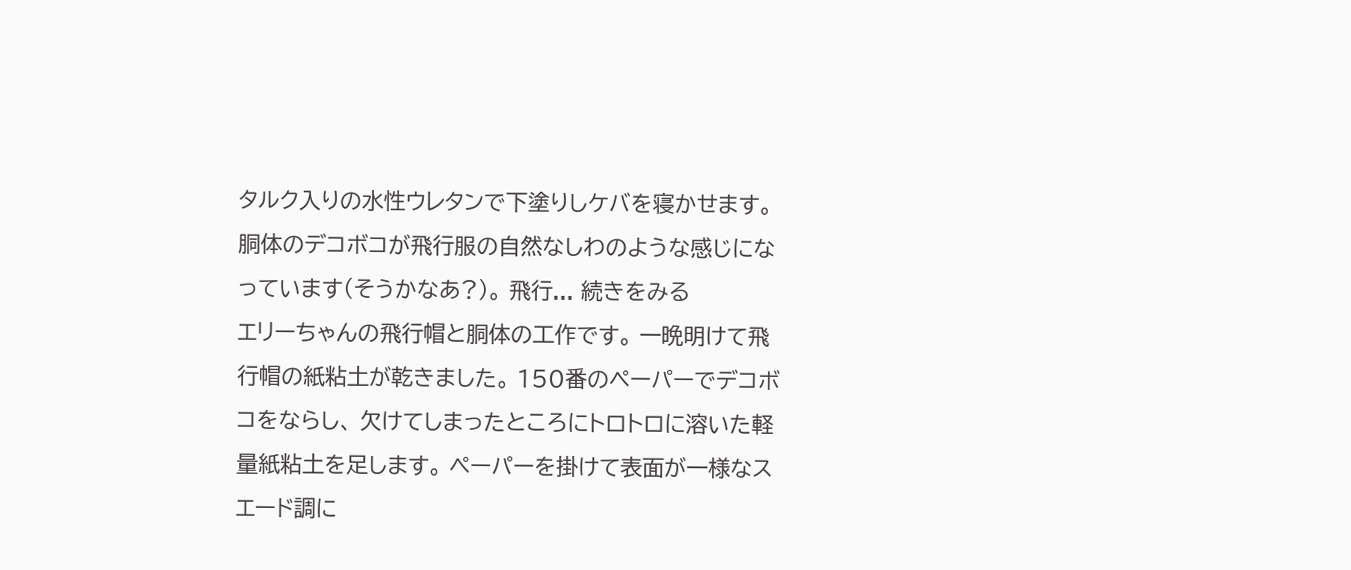タルク入りの水性ウレタンで下塗りしケバを寝かせます。胴体のデコボコが飛行服の自然なしわのような感じになっています(そうかなあ?)。 飛行... 続きをみる
エリーちゃんの飛行帽と胴体の工作です。 一晩明けて飛行帽の紙粘土が乾きました。 150番のペーパーでデコボコをならし、 欠けてしまったところにトロトロに溶いた軽量紙粘土を足します。 ペーパーを掛けて表面が一様なスエード調に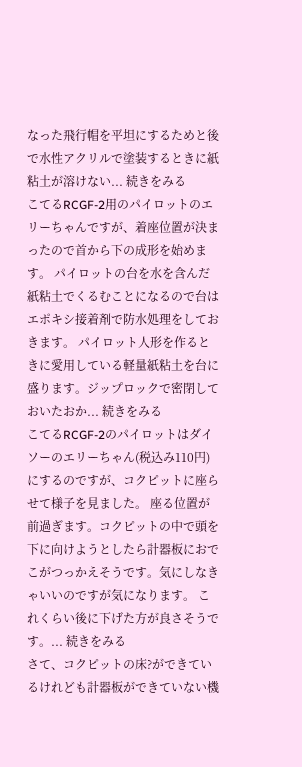なった飛行帽を平坦にするためと後で水性アクリルで塗装するときに紙粘土が溶けない... 続きをみる
こてるRCGF-2用のパイロットのエリーちゃんですが、着座位置が決まったので首から下の成形を始めます。 パイロットの台を水を含んだ紙粘土でくるむことになるので台はエポキシ接着剤で防水処理をしておきます。 パイロット人形を作るときに愛用している軽量紙粘土を台に盛ります。ジップロックで密閉しておいたおか... 続きをみる
こてるRCGF-2のパイロットはダイソーのエリーちゃん(税込み110円)にするのですが、コクピットに座らせて様子を見ました。 座る位置が前過ぎます。コクピットの中で頭を下に向けようとしたら計器板におでこがつっかえそうです。気にしなきゃいいのですが気になります。 これくらい後に下げた方が良さそうです。... 続きをみる
さて、コクピットの床?ができているけれども計器板ができていない機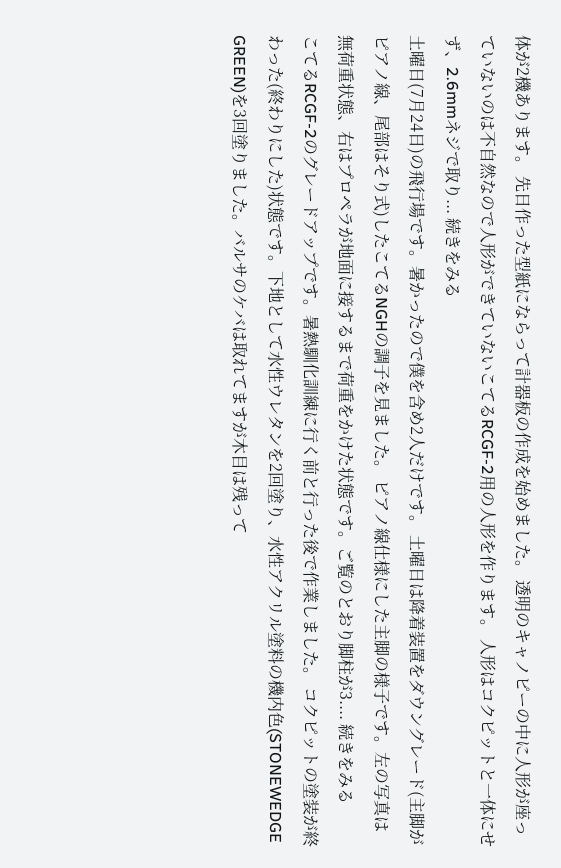体が2機あります。 先日作った型紙にならって計器板の作成を始めました。 透明のキャノピーの中に人形が座っていないのは不自然なので人形ができていないこてるRCGF-2用の人形を作ります。 人形はコクピットと一体にせず、2.6mmネジで取り... 続きをみる
土曜日(7月24日)の飛行場です。暑かったので僕を含め2人だけです。 土曜日は降着装置をダウングレード(主脚がピアノ線、尾部はそり式)したこてるNGHの調子を見ました。 ピアノ線仕様にした主脚の様子です。左の写真は無荷重状態、右はプロペラが地面に接するまで荷重をかけた状態です。ご覧のとおり脚柱が3.... 続きをみる
こてるRCGF-2のグレードアップです。暑熱馴化訓練に行く前と行った後で作業しました。 コクピットの塗装が終わった(終わりにした)状態です。下地として水性ウレタンを2回塗り、水性アクリル塗料の機内色(STONEWEDGE GREEN)を3回塗りました。バルサのケバは取れてますが木目は残って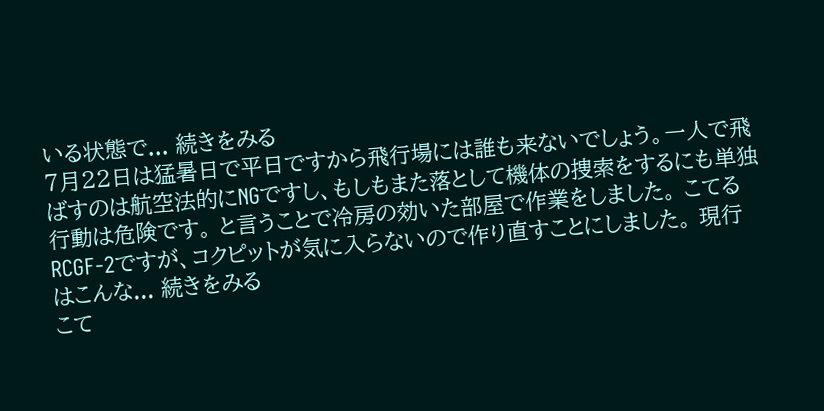いる状態で... 続きをみる
7月22日は猛暑日で平日ですから飛行場には誰も来ないでしょう。一人で飛ばすのは航空法的にNGですし、もしもまた落として機体の捜索をするにも単独行動は危険です。 と言うことで冷房の効いた部屋で作業をしました。 こてるRCGF-2ですが、コクピットが気に入らないので作り直すことにしました。 現行はこんな... 続きをみる
こて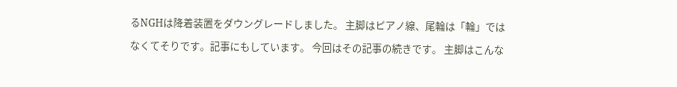るNGHは降着装置をダウングレードしました。 主脚はピアノ線、尾輪は「輪」ではなくてそりです。記事にもしています。 今回はその記事の続きです。 主脚はこんな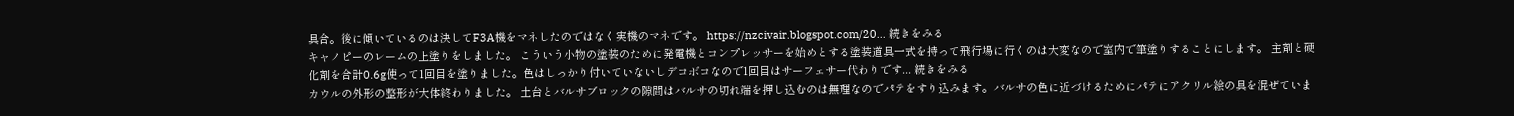具合。後に傾いているのは決してF3A機をマネしたのではなく実機のマネです。 https://nzcivair.blogspot.com/20... 続きをみる
キャノピーのレームの上塗りをしました。 こういう小物の塗装のために発電機とコンプレッサーを始めとする塗装道具一式を持って飛行場に行くのは大変なので室内で筆塗りすることにします。 主剤と硬化剤を合計0.6g使って1回目を塗りました。色はしっかり付いていないしデコボコなので1回目はサーフェサー代わりです... 続きをみる
カウルの外形の整形が大体終わりました。 土台とバルサブロックの隙間はバルサの切れ端を押し込むのは無理なのでパテをすり込みます。バルサの色に近づけるためにパテにアクリル絵の具を混ぜていま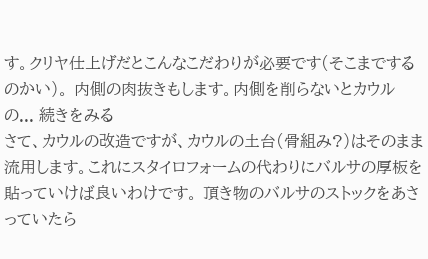す。クリヤ仕上げだとこんなこだわりが必要です(そこまでするのかい)。 内側の肉抜きもします。内側を削らないとカウルの... 続きをみる
さて、カウルの改造ですが、カウルの土台(骨組み?)はそのまま流用します。これにスタイロフォームの代わりにバルサの厚板を貼っていけば良いわけです。 頂き物のバルサのストックをあさっていたら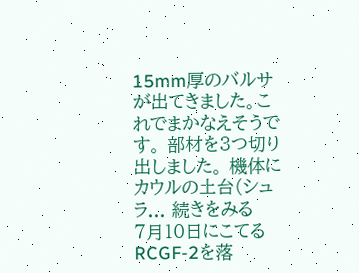15mm厚のバルサが出てきました。これでまかなえそうです。 部材を3つ切り出しました。 機体にカウルの土台(シュラ... 続きをみる
7月10日にこてるRCGF-2を落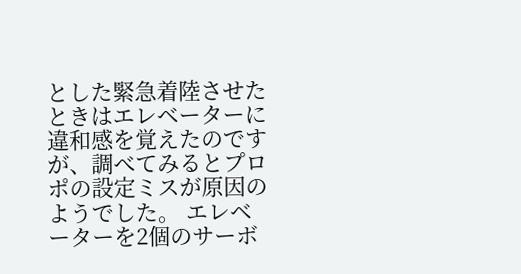とした緊急着陸させたときはエレベーターに違和感を覚えたのですが、調べてみるとプロポの設定ミスが原因のようでした。 エレベーターを2個のサーボ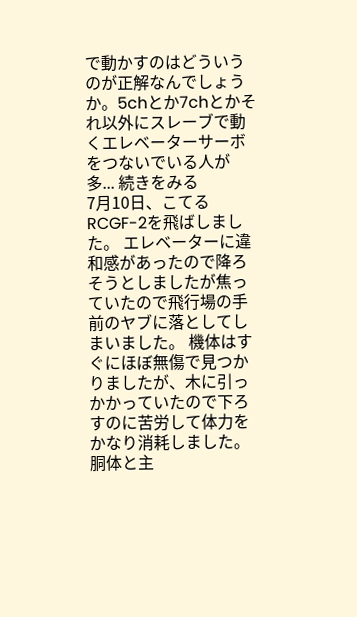で動かすのはどういうのが正解なんでしょうか。5chとか7chとかそれ以外にスレーブで動くエレベーターサーボをつないでいる人が多... 続きをみる
7月10日、こてるRCGF-2を飛ばしました。 エレベーターに違和感があったので降ろそうとしましたが焦っていたので飛行場の手前のヤブに落としてしまいました。 機体はすぐにほぼ無傷で見つかりましたが、木に引っかかっていたので下ろすのに苦労して体力をかなり消耗しました。 胴体と主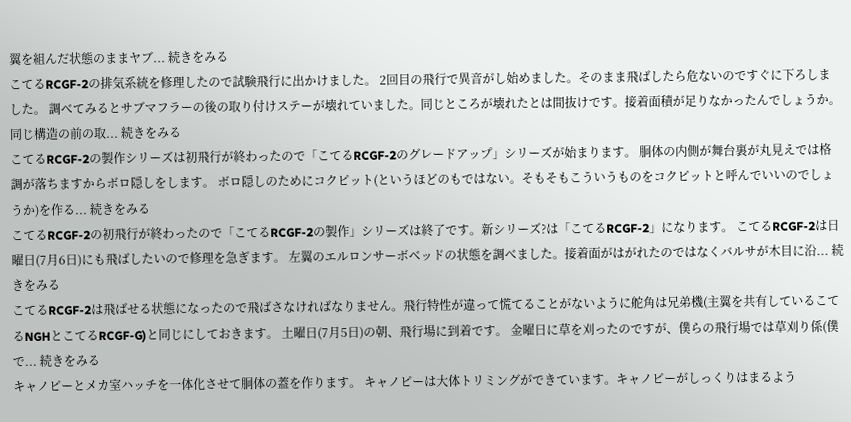翼を組んだ状態のままヤブ... 続きをみる
こてるRCGF-2の排気系統を修理したので試験飛行に出かけました。 2回目の飛行で異音がし始めました。そのまま飛ばしたら危ないのですぐに下ろしました。 調べてみるとサブマフラーの後の取り付けステーが壊れていました。同じところが壊れたとは間抜けです。接着面積が足りなかったんでしょうか。同じ構造の前の取... 続きをみる
こてるRCGF-2の製作シリーズは初飛行が終わったので「こてるRCGF-2のグレードアップ」シリーズが始まります。 胴体の内側が舞台裏が丸見えでは格調が落ちますからボロ隠しをします。 ボロ隠しのためにコクピット(というほどのもではない。そもそもこういうものをコクピットと呼んでいいのでしょうか)を作る... 続きをみる
こてるRCGF-2の初飛行が終わったので「こてるRCGF-2の製作」シリーズは終了です。新シリーズ?は「こてるRCGF-2」になります。 こてるRCGF-2は日曜日(7月6日)にも飛ばしたいので修理を急ぎます。 左翼のエルロンサーボベッドの状態を調べました。接着面がはがれたのではなくバルサが木目に沿... 続きをみる
こてるRCGF-2は飛ばせる状態になったので飛ばさなければなりません。飛行特性が違って慌てることがないように舵角は兄弟機(主翼を共有しているこてるNGHとこてるRCGF-G)と同じにしておきます。 土曜日(7月5日)の朝、飛行場に到着です。 金曜日に草を刈ったのですが、僕らの飛行場では草刈り係(僕で... 続きをみる
キャノピーとメカ室ハッチを一体化させて胴体の蓋を作ります。 キャノピーは大体トリミングができています。キャノピーがしっくりはまるよう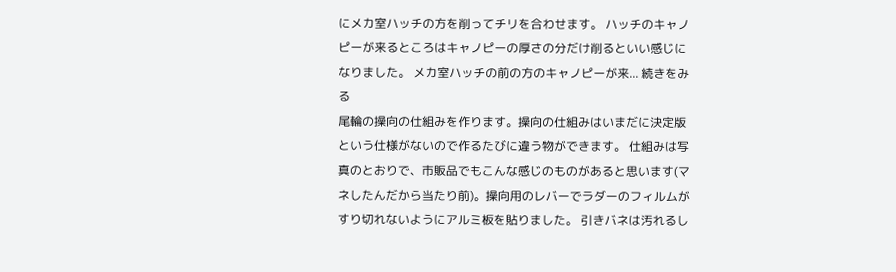にメカ室ハッチの方を削ってチリを合わせます。 ハッチのキャノピーが来るところはキャノピーの厚さの分だけ削るといい感じになりました。 メカ室ハッチの前の方のキャノピーが来... 続きをみる
尾輪の操向の仕組みを作ります。操向の仕組みはいまだに決定版という仕様がないので作るたびに違う物ができます。 仕組みは写真のとおりで、市販品でもこんな感じのものがあると思います(マネしたんだから当たり前)。操向用のレバーでラダーのフィルムがすり切れないようにアルミ板を貼りました。 引きバネは汚れるし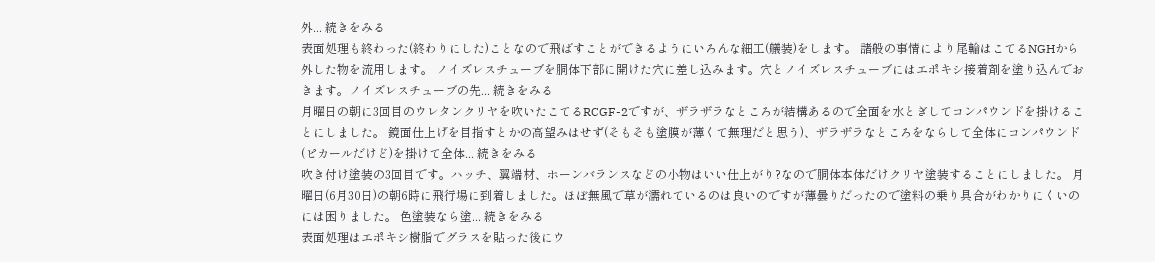外... 続きをみる
表面処理も終わった(終わりにした)ことなので飛ばすことができるようにいろんな細工(艤装)をします。 諸般の事情により尾輪はこてるNGHから外した物を流用します。 ノイズレスチューブを胴体下部に開けた穴に差し込みます。穴とノイズレスチューブにはエポキシ接着剤を塗り込んでおきます。ノイズレスチューブの先... 続きをみる
月曜日の朝に3回目のウレタンクリヤを吹いたこてるRCGF-2ですが、ザラザラなところが結構あるので全面を水とぎしてコンパウンドを掛けることにしました。 鏡面仕上げを目指すとかの高望みはせず(そもそも塗膜が薄くて無理だと思う)、ザラザラなところをならして全体にコンパウンド(ピカールだけど)を掛けて全体... 続きをみる
吹き付け塗装の3回目です。ハッチ、翼端材、ホーンバランスなどの小物はいい仕上がり?なので胴体本体だけクリヤ塗装することにしました。 月曜日(6月30日)の朝6時に飛行場に到着しました。ほぼ無風で草が濡れているのは良いのですが薄曇りだったので塗料の乗り具合がわかりにくいのには困りました。 色塗装なら塗... 続きをみる
表面処理はエポキシ樹脂でグラスを貼った後にウ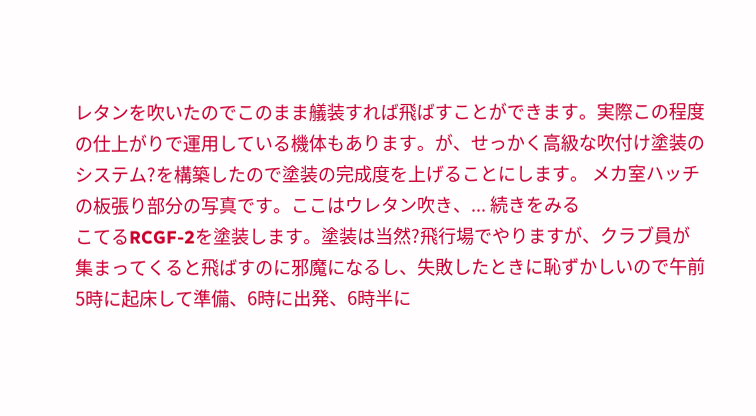レタンを吹いたのでこのまま艤装すれば飛ばすことができます。実際この程度の仕上がりで運用している機体もあります。が、せっかく高級な吹付け塗装のシステム?を構築したので塗装の完成度を上げることにします。 メカ室ハッチの板張り部分の写真です。ここはウレタン吹き、... 続きをみる
こてるRCGF-2を塗装します。塗装は当然?飛行場でやりますが、クラブ員が集まってくると飛ばすのに邪魔になるし、失敗したときに恥ずかしいので午前5時に起床して準備、6時に出発、6時半に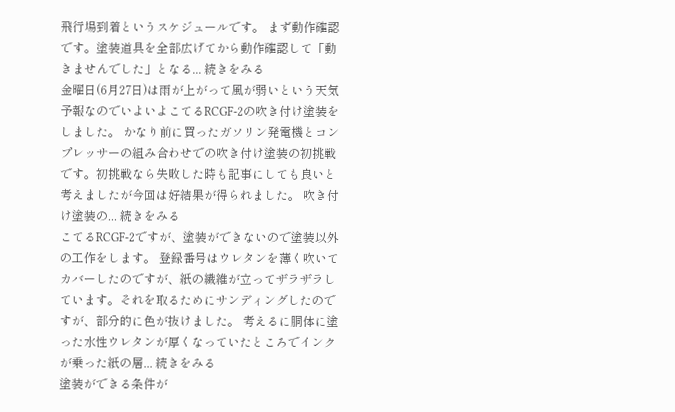飛行場到着というスケジュールです。 まず動作確認です。塗装道具を全部広げてから動作確認して「動きませんでした」となる... 続きをみる
金曜日(6月27日)は雨が上がって風が弱いという天気予報なのでいよいよこてるRCGF-2の吹き付け塗装をしました。 かなり前に買ったガソリン発電機とコンプレッサーの組み合わせでの吹き付け塗装の初挑戦です。初挑戦なら失敗した時も記事にしても良いと考えましたが今回は好結果が得られました。 吹き付け塗装の... 続きをみる
こてるRCGF-2ですが、塗装ができないので塗装以外の工作をします。 登録番号はウレタンを薄く吹いてカバーしたのですが、紙の繊維が立ってザラザラしています。それを取るためにサンディングしたのですが、部分的に色が抜けました。 考えるに胴体に塗った水性ウレタンが厚くなっていたところでインクが乗った紙の層... 続きをみる
塗装ができる条件が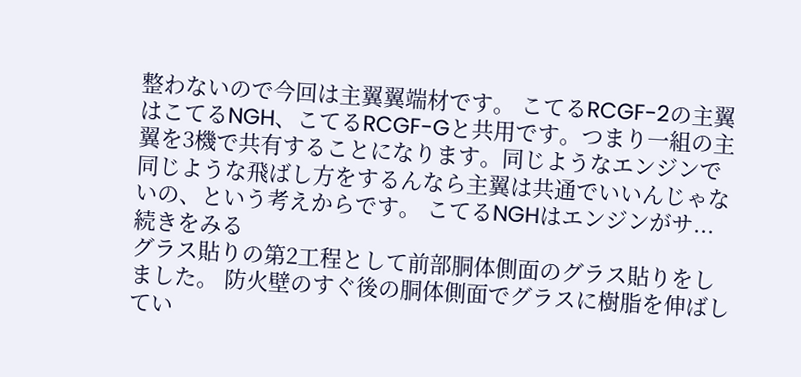整わないので今回は主翼翼端材です。 こてるRCGF-2の主翼はこてるNGH、こてるRCGF-Gと共用です。つまり一組の主翼を3機で共有することになります。同じようなエンジンで同じような飛ばし方をするんなら主翼は共通でいいんじゃないの、という考えからです。 こてるNGHはエンジンがサ... 続きをみる
グラス貼りの第2工程として前部胴体側面のグラス貼りをしました。 防火壁のすぐ後の胴体側面でグラスに樹脂を伸ばしてい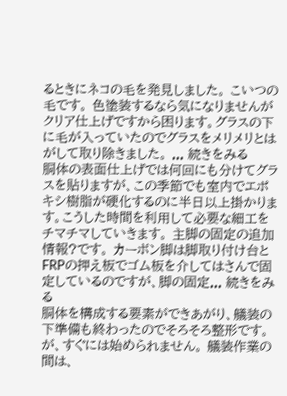るときにネコの毛を発見しました。 こいつの毛です。 色塗装するなら気になりませんがクリア仕上げですから困ります。グラスの下に毛が入っていたのでグラスをメリメリとはがして取り除きました。 ... 続きをみる
胴体の表面仕上げでは何回にも分けてグラスを貼りますが、この季節でも室内でエポキシ樹脂が硬化するのに半日以上掛かります。こうした時間を利用して必要な細工をチマチマしていきます。 主脚の固定の追加情報?です。 カーボン脚は脚取り付け台とFRPの押え板でゴム板を介してはさんで固定しているのですが、脚の固定... 続きをみる
胴体を構成する要素ができあがり、艤装の下準備も終わったのでそろそろ整形です。が、すぐには始められません。 艤装作業の間は、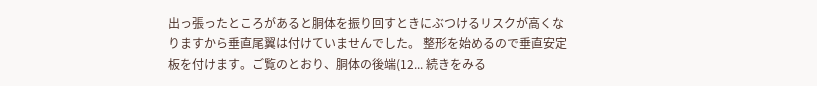出っ張ったところがあると胴体を振り回すときにぶつけるリスクが高くなりますから垂直尾翼は付けていませんでした。 整形を始めるので垂直安定板を付けます。ご覧のとおり、胴体の後端(12... 続きをみる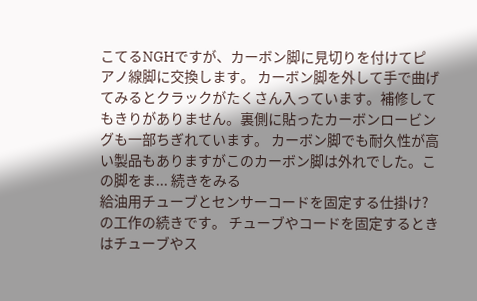こてるNGHですが、カーボン脚に見切りを付けてピアノ線脚に交換します。 カーボン脚を外して手で曲げてみるとクラックがたくさん入っています。補修してもきりがありません。裏側に貼ったカーボンロービングも一部ちぎれています。 カーボン脚でも耐久性が高い製品もありますがこのカーボン脚は外れでした。この脚をま... 続きをみる
給油用チューブとセンサーコードを固定する仕掛け?の工作の続きです。 チューブやコードを固定するときはチューブやス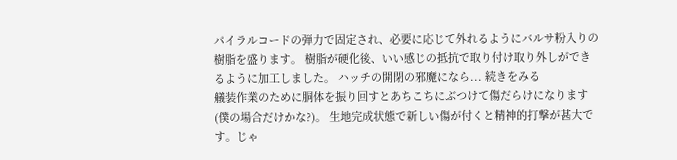パイラルコードの弾力で固定され、必要に応じて外れるようにバルサ粉入りの樹脂を盛ります。 樹脂が硬化後、いい感じの抵抗で取り付け取り外しができるように加工しました。 ハッチの開閉の邪魔になら... 続きをみる
艤装作業のために胴体を振り回すとあちこちにぶつけて傷だらけになります(僕の場合だけかな?)。 生地完成状態で新しい傷が付くと精神的打撃が甚大です。じゃ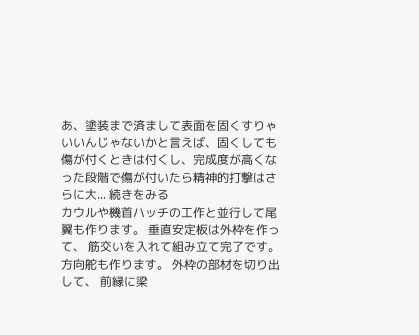あ、塗装まで済まして表面を固くすりゃいいんじゃないかと言えば、固くしても傷が付くときは付くし、完成度が高くなった段階で傷が付いたら精神的打撃はさらに大... 続きをみる
カウルや機首ハッチの工作と並行して尾翼も作ります。 垂直安定板は外枠を作って、 筋交いを入れて組み立て完了です。 方向舵も作ります。 外枠の部材を切り出して、 前縁に梁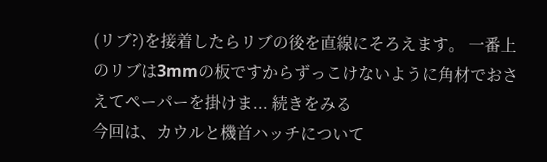(リブ?)を接着したらリブの後を直線にそろえます。 一番上のリブは3mmの板ですからずっこけないように角材でおさえてペーパーを掛けま... 続きをみる
今回は、カウルと機首ハッチについて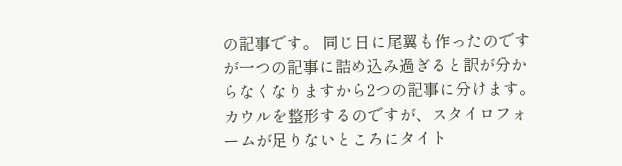の記事です。 同じ日に尾翼も作ったのですが一つの記事に詰め込み過ぎると訳が分からなくなりますから2つの記事に分けます。 カウルを整形するのですが、スタイロフォームが足りないところにタイト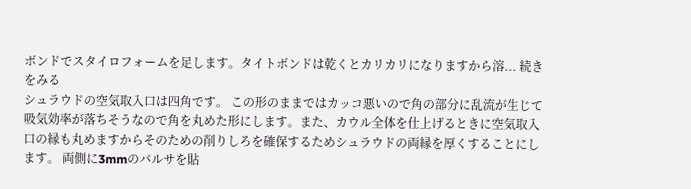ボンドでスタイロフォームを足します。タイトボンドは乾くとカリカリになりますから溶... 続きをみる
シュラウドの空気取入口は四角です。 この形のままではカッコ悪いので角の部分に乱流が生じて吸気効率が落ちそうなので角を丸めた形にします。また、カウル全体を仕上げるときに空気取入口の縁も丸めますからそのための削りしろを確保するためシュラウドの両縁を厚くすることにします。 両側に3mmのバルサを貼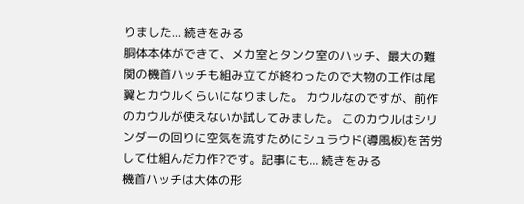りました... 続きをみる
胴体本体ができて、メカ室とタンク室のハッチ、最大の難関の機首ハッチも組み立てが終わったので大物の工作は尾翼とカウルくらいになりました。 カウルなのですが、前作のカウルが使えないか試してみました。 このカウルはシリンダーの回りに空気を流すためにシュラウド(導風板)を苦労して仕組んだ力作?です。記事にも... 続きをみる
機首ハッチは大体の形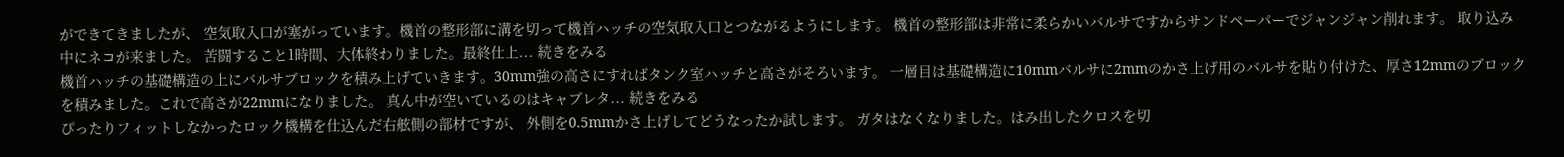ができてきましたが、 空気取入口が塞がっています。機首の整形部に溝を切って機首ハッチの空気取入口とつながるようにします。 機首の整形部は非常に柔らかいバルサですからサンドペーパーでジャンジャン削れます。 取り込み中にネコが来ました。 苦闘すること1時間、大体終わりました。最終仕上... 続きをみる
機首ハッチの基礎構造の上にバルサブロックを積み上げていきます。30mm強の高さにすればタンク室ハッチと高さがそろいます。 一層目は基礎構造に10mmバルサに2mmのかさ上げ用のバルサを貼り付けた、厚さ12mmのブロックを積みました。これで高さが22mmになりました。 真ん中が空いているのはキャブレタ... 続きをみる
ぴったりフィットしなかったロック機構を仕込んだ右舷側の部材ですが、 外側を0.5mmかさ上げしてどうなったか試します。 ガタはなくなりました。はみ出したクロスを切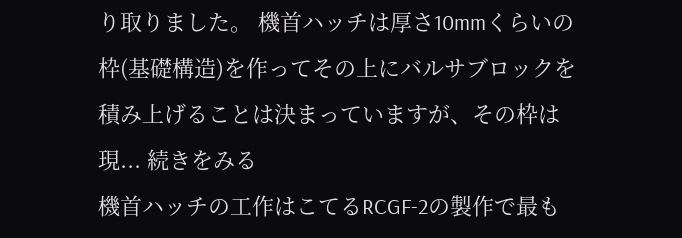り取りました。 機首ハッチは厚さ10mmくらいの枠(基礎構造)を作ってその上にバルサブロックを積み上げることは決まっていますが、その枠は現... 続きをみる
機首ハッチの工作はこてるRCGF-2の製作で最も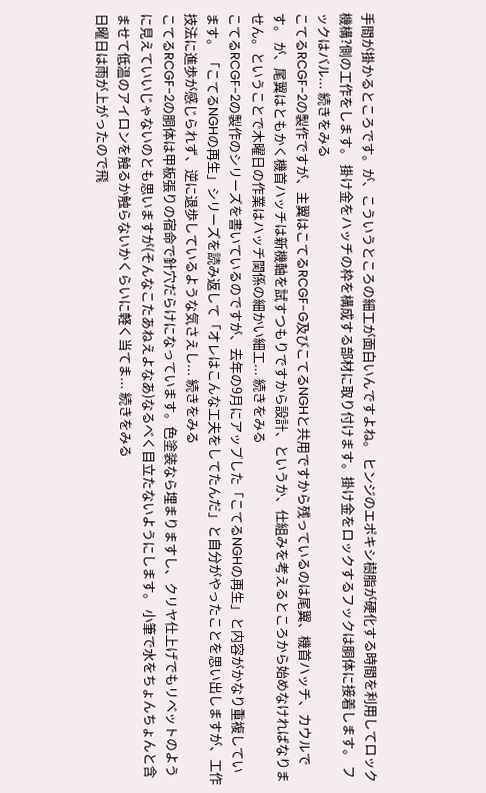手間が掛かるところです。が、こういうところの細工が面白いんですよね。 ヒンジのエポキシ樹脂が硬化する時間を利用してロック機構?側の工作をします。 掛け金をハッチの枠を構成する部材に取り付けます。掛け金をロックするフックは胴体に接着します。 フックはバル... 続きをみる
こてるRCGF-2の製作ですが、主翼はこてるRCGF-G及びこてるNGHと共用ですから残っているのは尾翼、機首ハッチ、カウルです。 が、尾翼はともかく機首ハッチは新機軸を試すつもりですから設計、というか、仕組みを考えるところから始めなければなりません。ということで木曜日の作業はハッチ関係の細かい細工... 続きをみる
こてるRCGF-2の製作のシリーズを書いているのですが、去年の9月にアップした「こてるNGHの再生」と内容がかなり重複しています。 「こてるNGHの再生」シリーズを読み返して「オレはこんな工夫をしてたんだ」と自分がやったことを思い出しますが、工作技法に進歩が感じられず、逆に退歩しているような気さえし... 続きをみる
こてるRCGF-2の胴体は甲板張りの宿命で針穴だらけになっています。色塗装なら埋まりますし、クリヤ仕上げでもリベットのように見えていいじゃないのとも思いますが(そんなこたあねえよなあ)なるべく目立たないようにします。 小筆で水をちょんちょんと含ませて低温のアイロンを触るか触らないかくらいに軽く当てま... 続きをみる
日曜日は雨が上がったので飛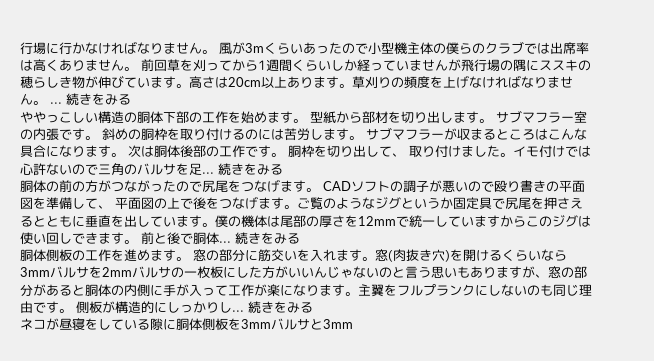行場に行かなければなりません。 風が3mくらいあったので小型機主体の僕らのクラブでは出席率は高くありません。 前回草を刈ってから1週間くらいしか経っていませんが飛行場の隅にススキの穂らしき物が伸びています。高さは20cm以上あります。草刈りの頻度を上げなければなりません。 ... 続きをみる
ややっこしい構造の胴体下部の工作を始めます。 型紙から部材を切り出します。 サブマフラー室の内張です。 斜めの胴枠を取り付けるのには苦労します。 サブマフラーが収まるところはこんな具合になります。 次は胴体後部の工作です。 胴枠を切り出して、 取り付けました。イモ付けでは心許ないので三角のバルサを足... 続きをみる
胴体の前の方がつながったので尻尾をつなげます。 CADソフトの調子が悪いので殴り書きの平面図を準備して、 平面図の上で後をつなげます。ご覧のようなジグというか固定具で尻尾を押さえるとともに垂直を出しています。僕の機体は尾部の厚さを12mmで統一していますからこのジグは使い回しできます。 前と後で胴体... 続きをみる
胴体側板の工作を進めます。 窓の部分に筋交いを入れます。窓(肉抜き穴)を開けるくらいなら3mmバルサを2mmバルサの一枚板にした方がいいんじゃないのと言う思いもありますが、窓の部分があると胴体の内側に手が入って工作が楽になります。主翼をフルプランクにしないのも同じ理由です。 側板が構造的にしっかりし... 続きをみる
ネコが昼寝をしている隙に胴体側板を3mmバルサと3mm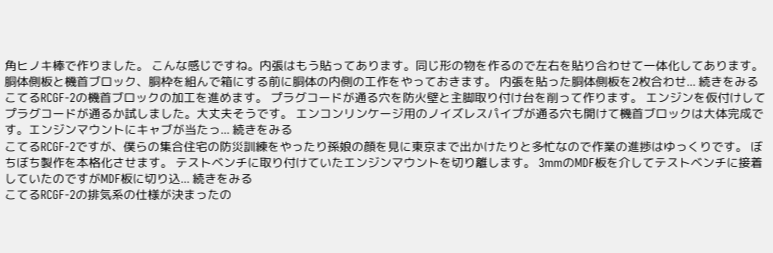角ヒノキ棒で作りました。 こんな感じですね。内張はもう貼ってあります。同じ形の物を作るので左右を貼り合わせて一体化してあります。 胴体側板と機首ブロック、胴枠を組んで箱にする前に胴体の内側の工作をやっておきます。 内張を貼った胴体側板を2枚合わせ... 続きをみる
こてるRCGF-2の機首ブロックの加工を進めます。 プラグコードが通る穴を防火壁と主脚取り付け台を削って作ります。 エンジンを仮付けしてプラグコードが通るか試しました。大丈夫そうです。 エンコンリンケージ用のノイズレスパイプが通る穴も開けて機首ブロックは大体完成です。エンジンマウントにキャブが当たっ... 続きをみる
こてるRCGF-2ですが、僕らの集合住宅の防災訓練をやったり孫娘の顔を見に東京まで出かけたりと多忙なので作業の進捗はゆっくりです。 ぼちぼち製作を本格化させます。 テストベンチに取り付けていたエンジンマウントを切り離します。 3mmのMDF板を介してテストベンチに接着していたのですがMDF板に切り込... 続きをみる
こてるRCGF-2の排気系の仕様が決まったの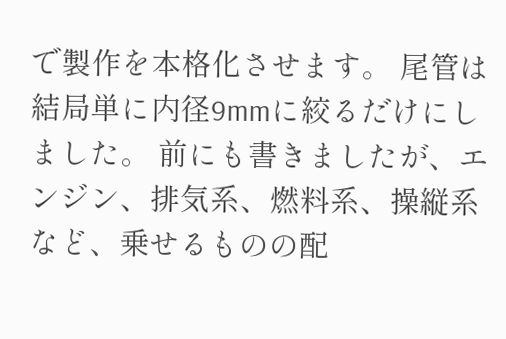で製作を本格化させます。 尾管は結局単に内径9mmに絞るだけにしました。 前にも書きましたが、エンジン、排気系、燃料系、操縦系など、乗せるものの配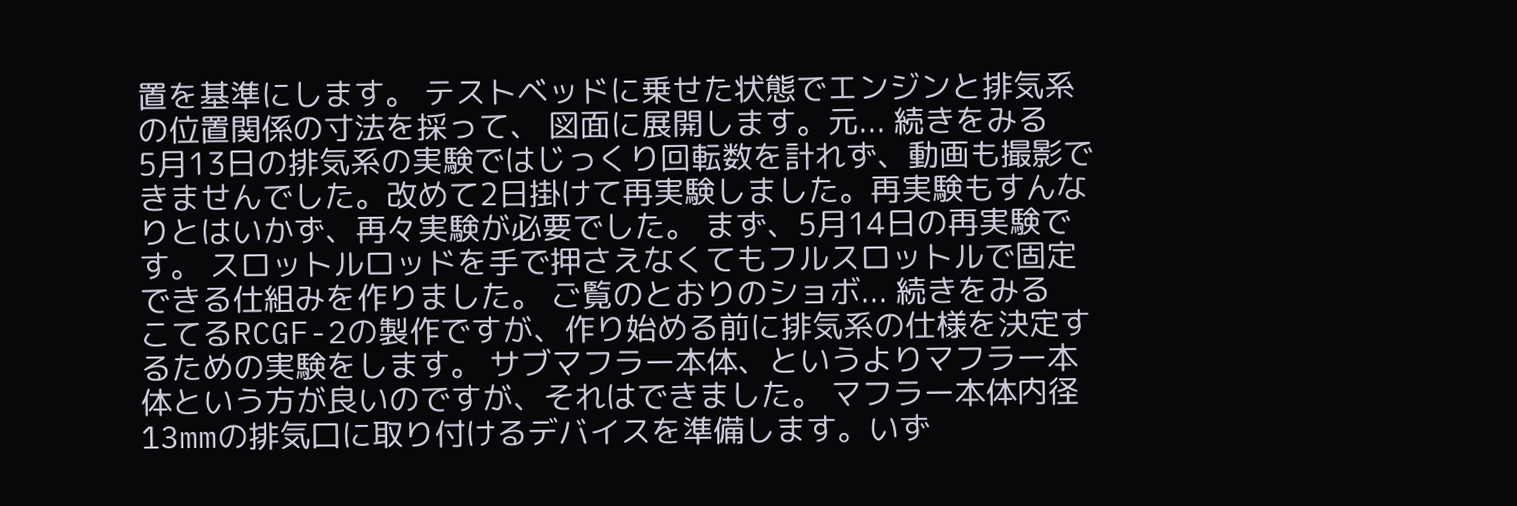置を基準にします。 テストベッドに乗せた状態でエンジンと排気系の位置関係の寸法を採って、 図面に展開します。元... 続きをみる
5月13日の排気系の実験ではじっくり回転数を計れず、動画も撮影できませんでした。改めて2日掛けて再実験しました。再実験もすんなりとはいかず、再々実験が必要でした。 まず、5月14日の再実験です。 スロットルロッドを手で押さえなくてもフルスロットルで固定できる仕組みを作りました。 ご覧のとおりのショボ... 続きをみる
こてるRCGF-2の製作ですが、作り始める前に排気系の仕様を決定するための実験をします。 サブマフラー本体、というよりマフラー本体という方が良いのですが、それはできました。 マフラー本体内径13mmの排気口に取り付けるデバイスを準備します。いず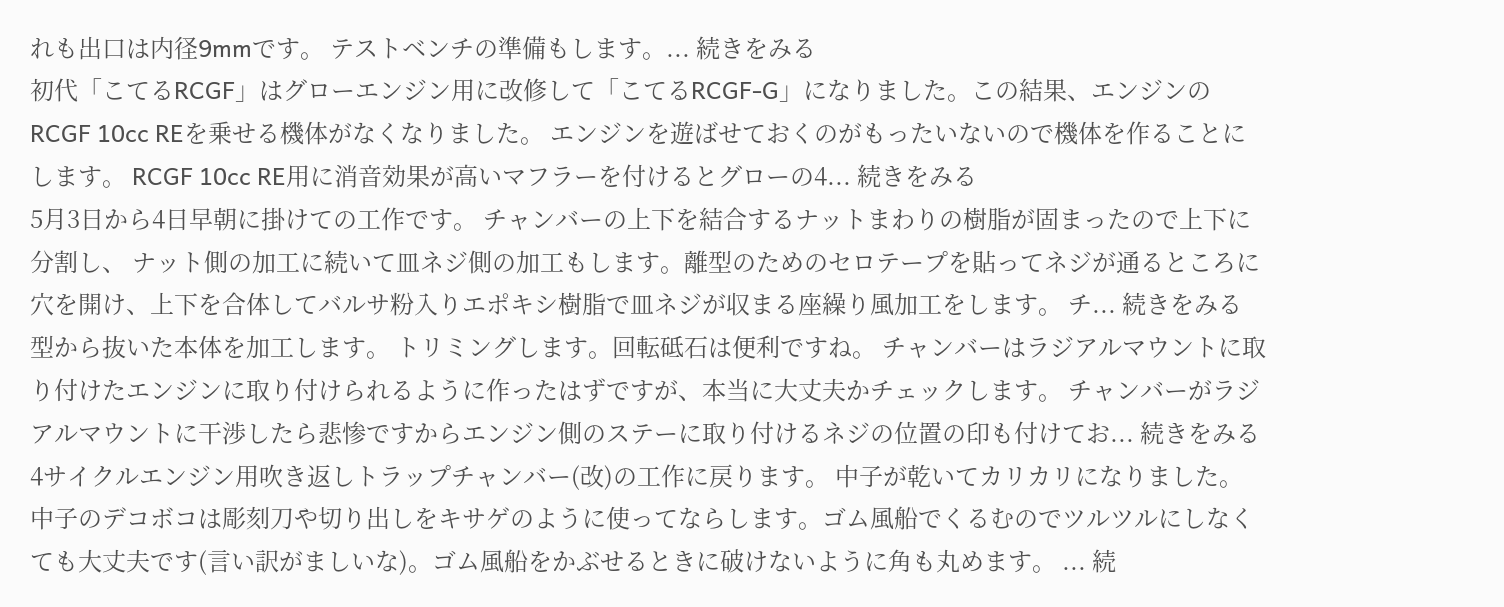れも出口は内径9mmです。 テストベンチの準備もします。... 続きをみる
初代「こてるRCGF」はグローエンジン用に改修して「こてるRCGF-G」になりました。この結果、エンジンのRCGF 10cc REを乗せる機体がなくなりました。 エンジンを遊ばせておくのがもったいないので機体を作ることにします。 RCGF 10cc RE用に消音効果が高いマフラーを付けるとグローの4... 続きをみる
5月3日から4日早朝に掛けての工作です。 チャンバーの上下を結合するナットまわりの樹脂が固まったので上下に分割し、 ナット側の加工に続いて皿ネジ側の加工もします。離型のためのセロテープを貼ってネジが通るところに穴を開け、上下を合体してバルサ粉入りエポキシ樹脂で皿ネジが収まる座繰り風加工をします。 チ... 続きをみる
型から抜いた本体を加工します。 トリミングします。回転砥石は便利ですね。 チャンバーはラジアルマウントに取り付けたエンジンに取り付けられるように作ったはずですが、本当に大丈夫かチェックします。 チャンバーがラジアルマウントに干渉したら悲惨ですからエンジン側のステーに取り付けるネジの位置の印も付けてお... 続きをみる
4サイクルエンジン用吹き返しトラップチャンバー(改)の工作に戻ります。 中子が乾いてカリカリになりました。 中子のデコボコは彫刻刀や切り出しをキサゲのように使ってならします。ゴム風船でくるむのでツルツルにしなくても大丈夫です(言い訳がましいな)。ゴム風船をかぶせるときに破けないように角も丸めます。 ... 続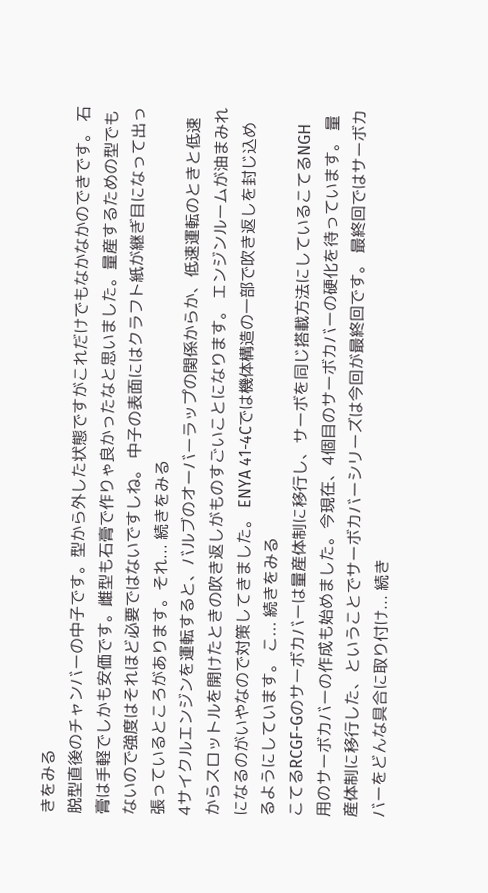きをみる
脱型直後のチャンバーの中子です。型から外した状態ですがこれだけでもなかなかのできです。 石膏は手軽でしかも安価です。雌型も石膏で作りゃ良かったなと思いました。量産するための型でもないので強度はそれほど必要ではないですしね。 中子の表面にはクラフト紙が継ぎ目になって出っ張っているところがあります。それ... 続きをみる
4サイクルエンジンを運転すると、バルブのオーバーラップの関係からか、低速運転のときと低速からスロットルを開けたときの吹き返しがものすごいことになります。 エンジンルームが油まみれになるのがいやなので対策してきました。 ENYA 41-4Cでは機体構造の一部で吹き返しを封じ込めるようにしています。 こ... 続きをみる
こてるRCGF-Gのサーボカバーは量産体制に移行し、サーボを同じ搭載方法にしているこてるNGH用のサーボカバーの作成も始めました。今現在、4個目のサーボカバーの硬化を待っています。 量産体制に移行した、ということでサーボカバーシリーズは今回が最終回です。 最終回ではサーボカバーをどんな具合に取り付け... 続き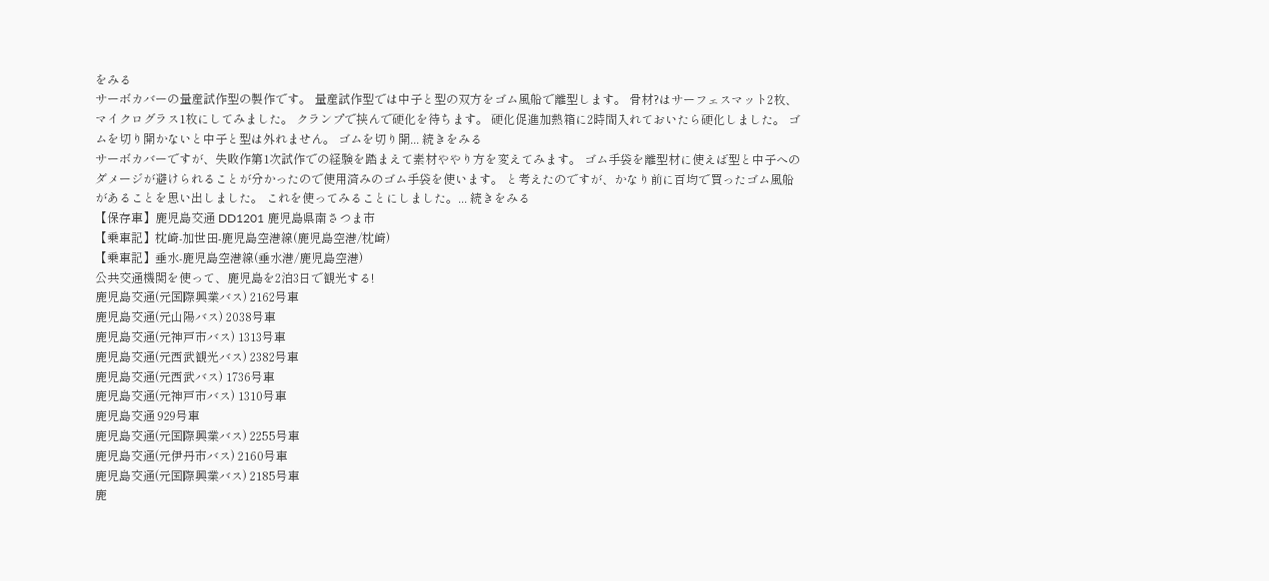をみる
サーボカバーの量産試作型の製作です。 量産試作型では中子と型の双方をゴム風船で離型します。 骨材?はサーフェスマット2枚、マイクログラス1枚にしてみました。 クランプで挟んで硬化を待ちます。 硬化促進加熱箱に2時間入れておいたら硬化しました。 ゴムを切り開かないと中子と型は外れません。 ゴムを切り開... 続きをみる
サーボカバーですが、失敗作第1次試作での経験を踏まえて素材ややり方を変えてみます。 ゴム手袋を離型材に使えば型と中子へのダメージが避けられることが分かったので使用済みのゴム手袋を使います。 と考えたのですが、かなり前に百均で買ったゴム風船があることを思い出しました。 これを使ってみることにしました。... 続きをみる
【保存車】鹿児島交通 DD1201 鹿児島県南さつま市
【乗車記】枕崎-加世田-鹿児島空港線(鹿児島空港/枕崎)
【乗車記】垂水-鹿児島空港線(垂水港/鹿児島空港)
公共交通機関を使って、鹿児島を2泊3日で観光する!
鹿児島交通(元国際興業バス) 2162号車
鹿児島交通(元山陽バス) 2038号車
鹿児島交通(元神戸市バス) 1313号車
鹿児島交通(元西武観光バス) 2382号車
鹿児島交通(元西武バス) 1736号車
鹿児島交通(元神戸市バス) 1310号車
鹿児島交通 929号車
鹿児島交通(元国際興業バス) 2255号車
鹿児島交通(元伊丹市バス) 2160号車
鹿児島交通(元国際興業バス) 2185号車
鹿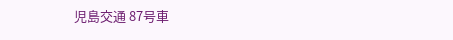児島交通 87号車